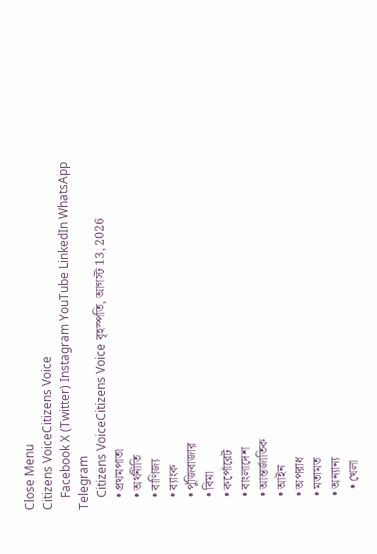Close Menu
Citizens VoiceCitizens Voice
    Facebook X (Twitter) Instagram YouTube LinkedIn WhatsApp Telegram
    Citizens VoiceCitizens Voice বৃহস্পতি, আগস্ট 13, 2026
    • প্রথমপাতা
    • অর্থনীতি
    • বাণিজ্য
    • ব্যাংক
    • পুঁজিবাজার
    • বিমা
    • কর্পোরেট
    • বাংলাদেশ
    • আন্তর্জাতিক
    • আইন
    • অপরাধ
    • মতামত
    • অন্যান্য
      • খেলা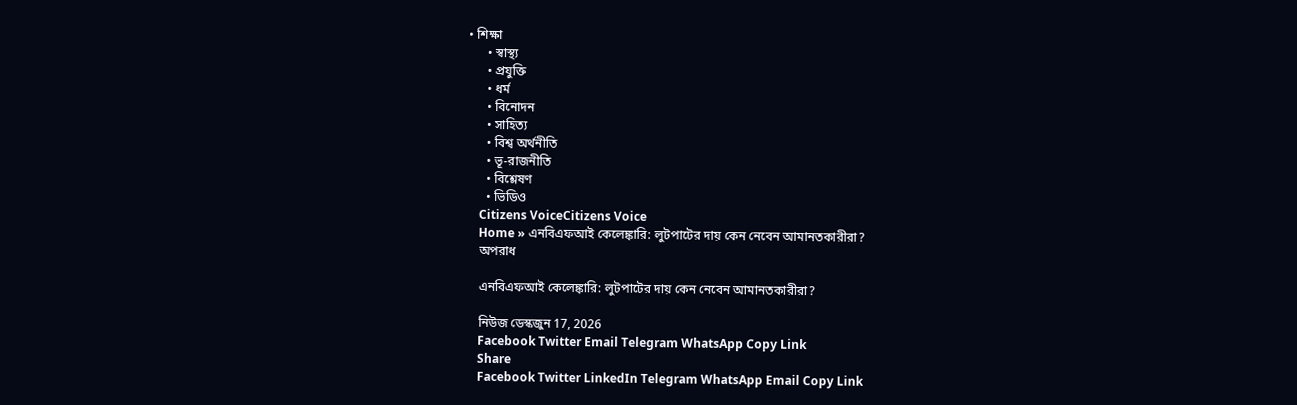• শিক্ষা
      • স্বাস্থ্য
      • প্রযুক্তি
      • ধর্ম
      • বিনোদন
      • সাহিত্য
      • বিশ্ব অর্থনীতি
      • ভূ-রাজনীতি
      • বিশ্লেষণ
      • ভিডিও
    Citizens VoiceCitizens Voice
    Home » এনবিএফআই কেলেঙ্কারি: লুটপাটের দায় কেন নেবেন আমানতকারীরা?
    অপরাধ

    এনবিএফআই কেলেঙ্কারি: লুটপাটের দায় কেন নেবেন আমানতকারীরা?

    নিউজ ডেস্কজুন 17, 2026
    Facebook Twitter Email Telegram WhatsApp Copy Link
    Share
    Facebook Twitter LinkedIn Telegram WhatsApp Email Copy Link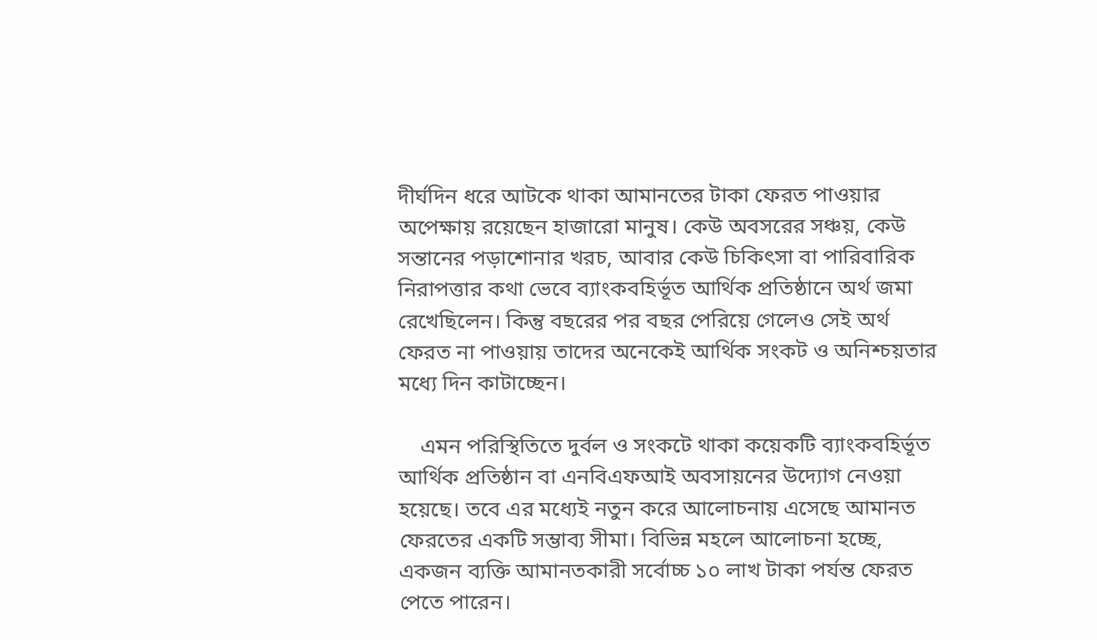দীর্ঘদিন ধরে আটকে থাকা আমানতের টাকা ফেরত পাওয়ার অপেক্ষায় রয়েছেন হাজারো মানুষ। কেউ অবসরের সঞ্চয়, কেউ সন্তানের পড়াশোনার খরচ, আবার কেউ চিকিৎসা বা পারিবারিক নিরাপত্তার কথা ভেবে ব্যাংকবহির্ভূত আর্থিক প্রতিষ্ঠানে অর্থ জমা রেখেছিলেন। কিন্তু বছরের পর বছর পেরিয়ে গেলেও সেই অর্থ ফেরত না পাওয়ায় তাদের অনেকেই আর্থিক সংকট ও অনিশ্চয়তার মধ্যে দিন কাটাচ্ছেন।

    এমন পরিস্থিতিতে দুর্বল ও সংকটে থাকা কয়েকটি ব্যাংকবহির্ভূত আর্থিক প্রতিষ্ঠান বা এনবিএফআই অবসায়নের উদ্যোগ নেওয়া হয়েছে। তবে এর মধ্যেই নতুন করে আলোচনায় এসেছে আমানত ফেরতের একটি সম্ভাব্য সীমা। বিভিন্ন মহলে আলোচনা হচ্ছে, একজন ব্যক্তি আমানতকারী সর্বোচ্চ ১০ লাখ টাকা পর্যন্ত ফেরত পেতে পারেন।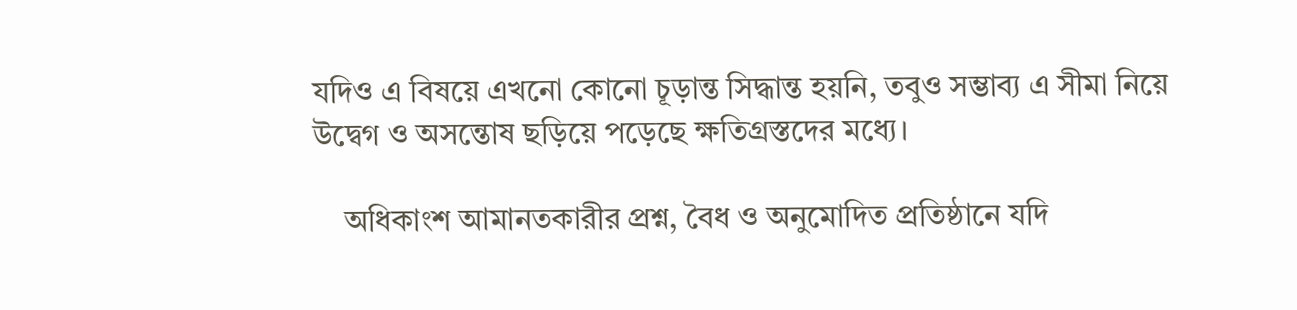যদিও এ বিষয়ে এখনো কোনো চূড়ান্ত সিদ্ধান্ত হয়নি, তবুও সম্ভাব্য এ সীমা নিয়ে উদ্বেগ ও অসন্তোষ ছড়িয়ে পড়েছে ক্ষতিগ্রস্তদের মধ্যে।

    অধিকাংশ আমানতকারীর প্রশ্ন, বৈধ ও অনুমোদিত প্রতিষ্ঠানে যদি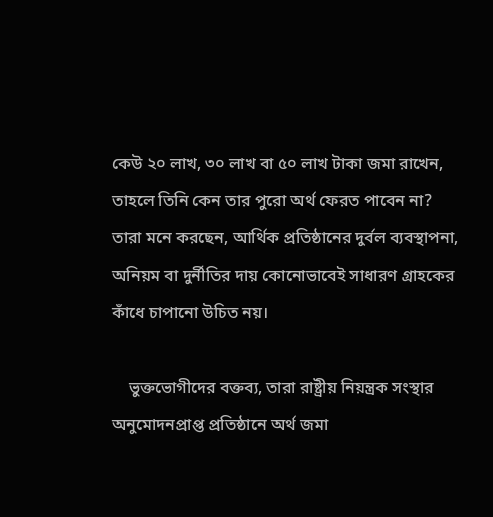কেউ ২০ লাখ, ৩০ লাখ বা ৫০ লাখ টাকা জমা রাখেন, তাহলে তিনি কেন তার পুরো অর্থ ফেরত পাবেন না? তারা মনে করছেন, আর্থিক প্রতিষ্ঠানের দুর্বল ব্যবস্থাপনা, অনিয়ম বা দুর্নীতির দায় কোনোভাবেই সাধারণ গ্রাহকের কাঁধে চাপানো উচিত নয়।

    ভুক্তভোগীদের বক্তব্য, তারা রাষ্ট্রীয় নিয়ন্ত্রক সংস্থার অনুমোদনপ্রাপ্ত প্রতিষ্ঠানে অর্থ জমা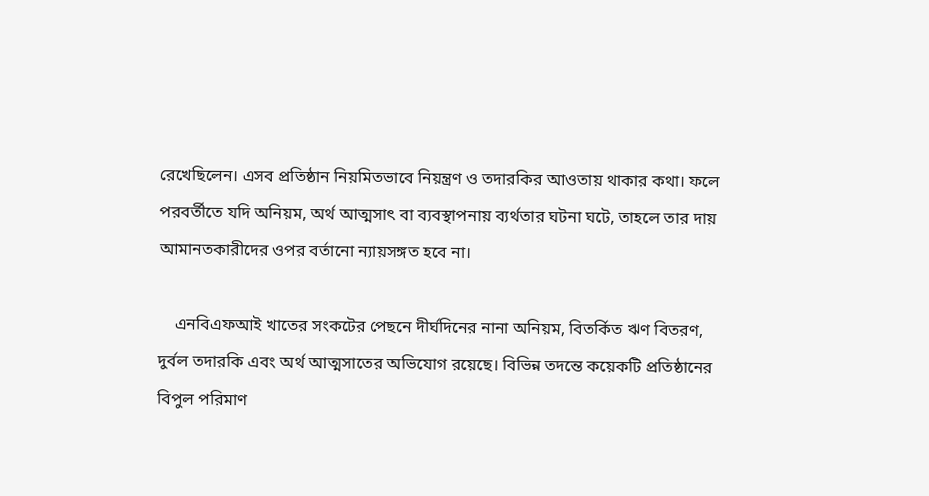রেখেছিলেন। এসব প্রতিষ্ঠান নিয়মিতভাবে নিয়ন্ত্রণ ও তদারকির আওতায় থাকার কথা। ফলে পরবর্তীতে যদি অনিয়ম, অর্থ আত্মসাৎ বা ব্যবস্থাপনায় ব্যর্থতার ঘটনা ঘটে, তাহলে তার দায় আমানতকারীদের ওপর বর্তানো ন্যায়সঙ্গত হবে না।

    এনবিএফআই খাতের সংকটের পেছনে দীর্ঘদিনের নানা অনিয়ম, বিতর্কিত ঋণ বিতরণ, দুর্বল তদারকি এবং অর্থ আত্মসাতের অভিযোগ রয়েছে। বিভিন্ন তদন্তে কয়েকটি প্রতিষ্ঠানের বিপুল পরিমাণ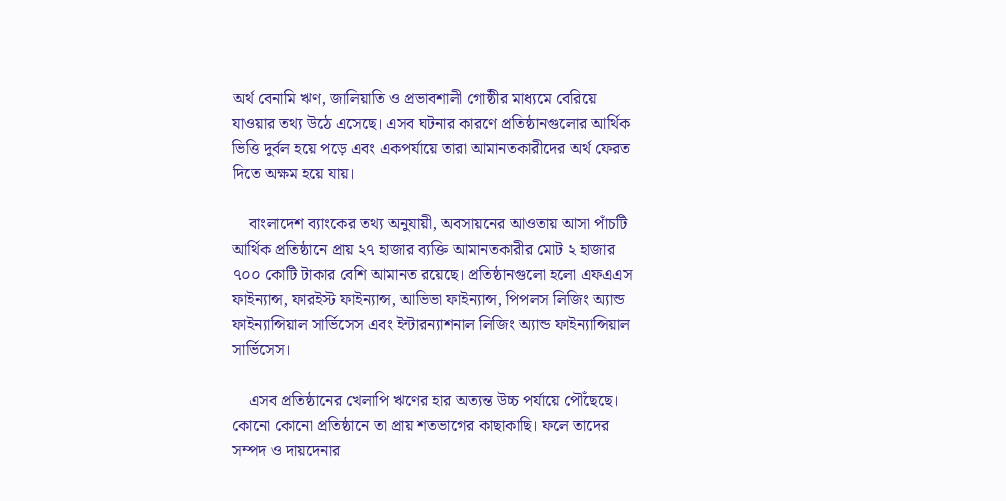অর্থ বেনামি ঋণ, জালিয়াতি ও প্রভাবশালী গোষ্ঠীর মাধ্যমে বেরিয়ে যাওয়ার তথ্য উঠে এসেছে। এসব ঘটনার কারণে প্রতিষ্ঠানগুলোর আর্থিক ভিত্তি দুর্বল হয়ে পড়ে এবং একপর্যায়ে তারা আমানতকারীদের অর্থ ফেরত দিতে অক্ষম হয়ে যায়।

    বাংলাদেশ ব্যাংকের তথ্য অনুযায়ী, অবসায়নের আওতায় আসা পাঁচটি আর্থিক প্রতিষ্ঠানে প্রায় ২৭ হাজার ব্যক্তি আমানতকারীর মোট ২ হাজার ৭০০ কোটি টাকার বেশি আমানত রয়েছে। প্রতিষ্ঠানগুলো হলো এফএএস ফাইন্যান্স, ফারইস্ট ফাইন্যান্স, আভিভা ফাইন্যান্স, পিপলস লিজিং অ্যান্ড ফাইন্যান্সিয়াল সার্ভিসেস এবং ইন্টারন্যাশনাল লিজিং অ্যান্ড ফাইন্যান্সিয়াল সার্ভিসেস।

    এসব প্রতিষ্ঠানের খেলাপি ঋণের হার অত্যন্ত উচ্চ পর্যায়ে পৌঁছেছে। কোনো কোনো প্রতিষ্ঠানে তা প্রায় শতভাগের কাছাকাছি। ফলে তাদের সম্পদ ও দায়দেনার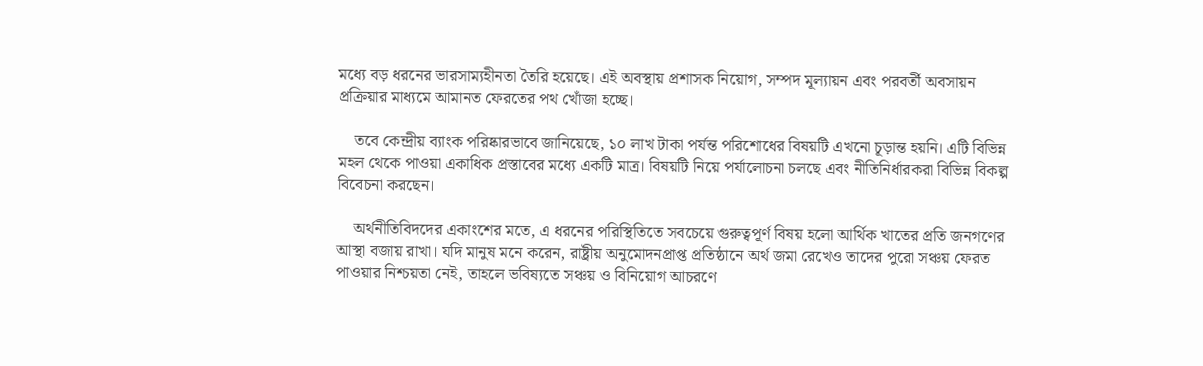মধ্যে বড় ধরনের ভারসাম্যহীনতা তৈরি হয়েছে। এই অবস্থায় প্রশাসক নিয়োগ, সম্পদ মূল্যায়ন এবং পরবর্তী অবসায়ন প্রক্রিয়ার মাধ্যমে আমানত ফেরতের পথ খোঁজা হচ্ছে।

    তবে কেন্দ্রীয় ব্যাংক পরিষ্কারভাবে জানিয়েছে, ১০ লাখ টাকা পর্যন্ত পরিশোধের বিষয়টি এখনো চূড়ান্ত হয়নি। এটি বিভিন্ন মহল থেকে পাওয়া একাধিক প্রস্তাবের মধ্যে একটি মাত্র। বিষয়টি নিয়ে পর্যালোচনা চলছে এবং নীতিনির্ধারকরা বিভিন্ন বিকল্প বিবেচনা করছেন।

    অর্থনীতিবিদদের একাংশের মতে, এ ধরনের পরিস্থিতিতে সবচেয়ে গুরুত্বপূর্ণ বিষয় হলো আর্থিক খাতের প্রতি জনগণের আস্থা বজায় রাখা। যদি মানুষ মনে করেন, রাষ্ট্রীয় অনুমোদনপ্রাপ্ত প্রতিষ্ঠানে অর্থ জমা রেখেও তাদের পুরো সঞ্চয় ফেরত পাওয়ার নিশ্চয়তা নেই, তাহলে ভবিষ্যতে সঞ্চয় ও বিনিয়োগ আচরণে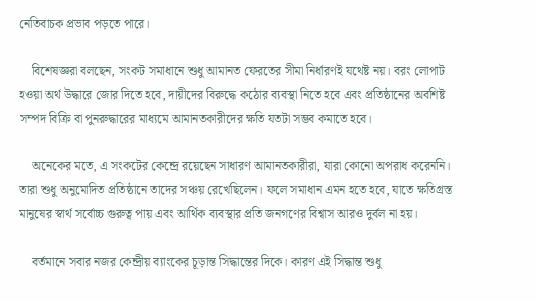নেতিবাচক প্রভাব পড়তে পারে।

    বিশেষজ্ঞরা বলছেন, সংকট সমাধানে শুধু আমানত ফেরতের সীমা নির্ধারণই যথেষ্ট নয়। বরং লোপাট হওয়া অর্থ উদ্ধারে জোর দিতে হবে, দায়ীদের বিরুদ্ধে কঠোর ব্যবস্থা নিতে হবে এবং প্রতিষ্ঠানের অবশিষ্ট সম্পদ বিক্রি বা পুনরুদ্ধারের মাধ্যমে আমানতকারীদের ক্ষতি যতটা সম্ভব কমাতে হবে।

    অনেকের মতে, এ সংকটের কেন্দ্রে রয়েছেন সাধারণ আমানতকারীরা, যারা কোনো অপরাধ করেননি। তারা শুধু অনুমোদিত প্রতিষ্ঠানে তাদের সঞ্চয় রেখেছিলেন। ফলে সমাধান এমন হতে হবে, যাতে ক্ষতিগ্রস্ত মানুষের স্বার্থ সর্বোচ্চ গুরুত্ব পায় এবং আর্থিক ব্যবস্থার প্রতি জনগণের বিশ্বাস আরও দুর্বল না হয়।

    বর্তমানে সবার নজর কেন্দ্রীয় ব্যাংকের চূড়ান্ত সিদ্ধান্তের দিকে। কারণ এই সিদ্ধান্ত শুধু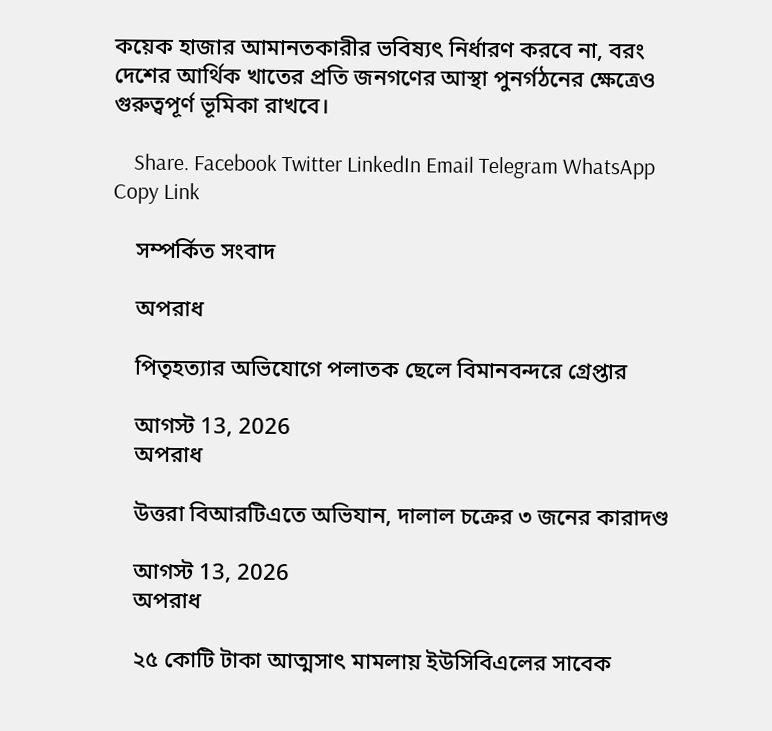কয়েক হাজার আমানতকারীর ভবিষ্যৎ নির্ধারণ করবে না, বরং দেশের আর্থিক খাতের প্রতি জনগণের আস্থা পুনর্গঠনের ক্ষেত্রেও গুরুত্বপূর্ণ ভূমিকা রাখবে।

    Share. Facebook Twitter LinkedIn Email Telegram WhatsApp Copy Link

    সম্পর্কিত সংবাদ

    অপরাধ

    পিতৃহত্যার অভিযোগে পলাতক ছেলে বিমানবন্দরে গ্রেপ্তার

    আগস্ট 13, 2026
    অপরাধ

    উত্তরা বিআরটিএতে অভিযান, দালাল চক্রের ৩ জনের কারাদণ্ড

    আগস্ট 13, 2026
    অপরাধ

    ২৫ কোটি টাকা আত্মসাৎ মামলায় ইউসিবিএলের সাবেক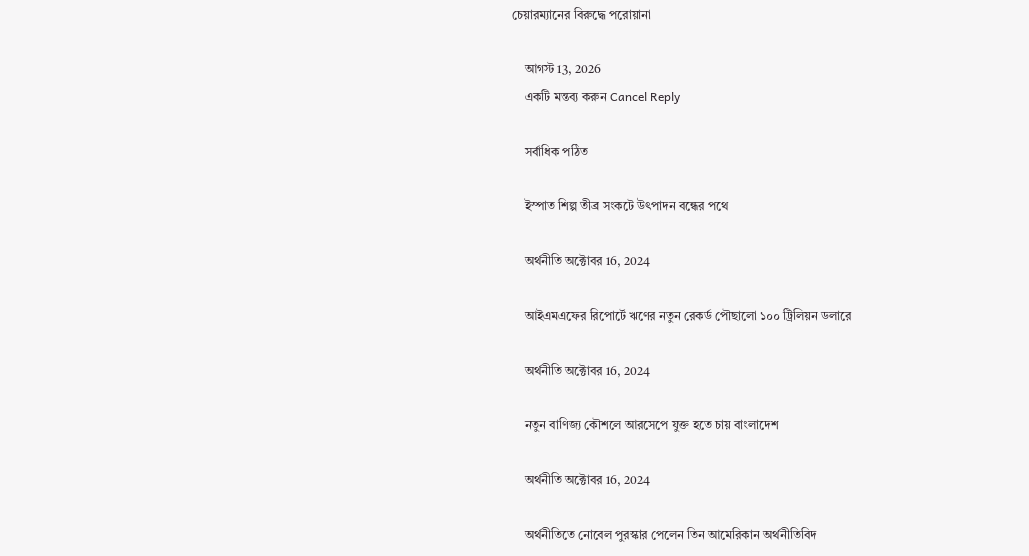চেয়ারম্যানের বিরুদ্ধে পরোয়ানা

    আগস্ট 13, 2026
    একটি মন্তব্য করুন Cancel Reply

    সর্বাধিক পঠিত

    ইস্পাত শিল্প তীব্র সংকটে উৎপাদন বন্ধের পথে

    অর্থনীতি অক্টোবর 16, 2024

    আইএমএফের রিপোর্টে ঋণের নতুন রেকর্ড পৌছালো ১০০ ট্রিলিয়ন ডলারে

    অর্থনীতি অক্টোবর 16, 2024

    নতুন বাণিজ্য কৌশলে আরসেপে যুক্ত হতে চায় বাংলাদেশ

    অর্থনীতি অক্টোবর 16, 2024

    অর্থনীতিতে নোবেল পুরস্কার পেলেন তিন আমেরিকান অর্থনীতিবিদ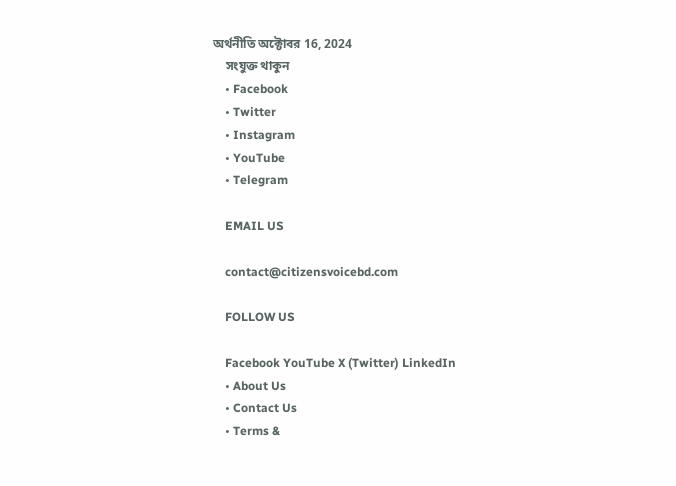অর্থনীতি অক্টোবর 16, 2024
    সংযুক্ত থাকুন
    • Facebook
    • Twitter
    • Instagram
    • YouTube
    • Telegram

    EMAIL US

    contact@citizensvoicebd.com

    FOLLOW US

    Facebook YouTube X (Twitter) LinkedIn
    • About Us
    • Contact Us
    • Terms &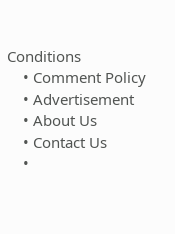Conditions
    • Comment Policy
    • Advertisement
    • About Us
    • Contact Us
    •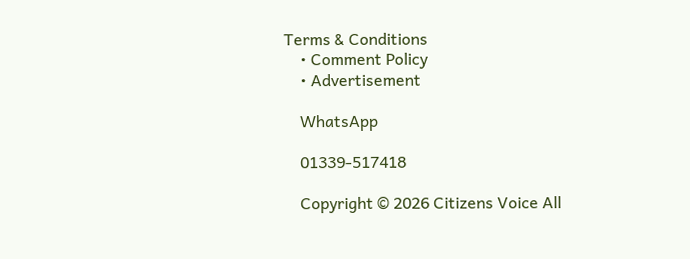Terms & Conditions
    • Comment Policy
    • Advertisement

    WhatsApp

    01339-517418

    Copyright © 2026 Citizens Voice All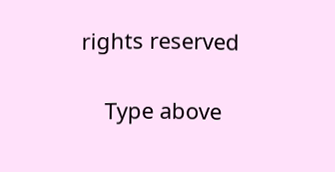rights reserved

    Type above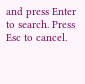and press Enter to search. Press Esc to cancel.